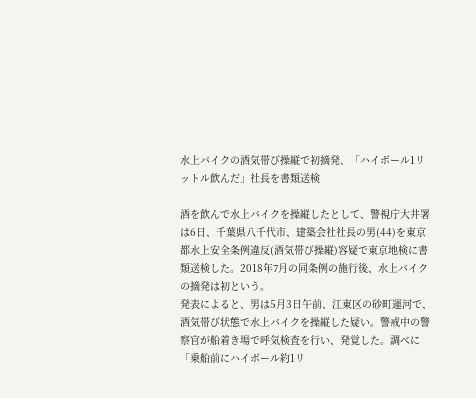水上バイクの酒気帯び操縦で初摘発、「ハイボール1リットル飲んだ」社長を書類送検

酒を飲んで水上バイクを操縦したとして、警視庁大井署は6日、千葉県八千代市、建築会社社長の男(44)を東京都水上安全条例違反(酒気帯び操縦)容疑で東京地検に書類送検した。2018年7月の同条例の施行後、水上バイクの摘発は初という。
発表によると、男は5月3日午前、江東区の砂町運河で、酒気帯び状態で水上バイクを操縦した疑い。警戒中の警察官が船着き場で呼気検査を行い、発覚した。調べに「乗船前にハイボール約1リ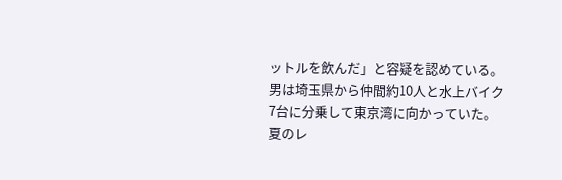ットルを飲んだ」と容疑を認めている。
男は埼玉県から仲間約10人と水上バイク7台に分乗して東京湾に向かっていた。夏のレ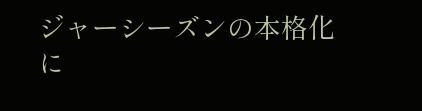ジャーシーズンの本格化に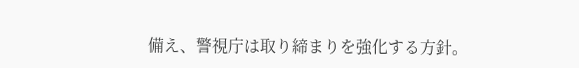備え、警視庁は取り締まりを強化する方針。